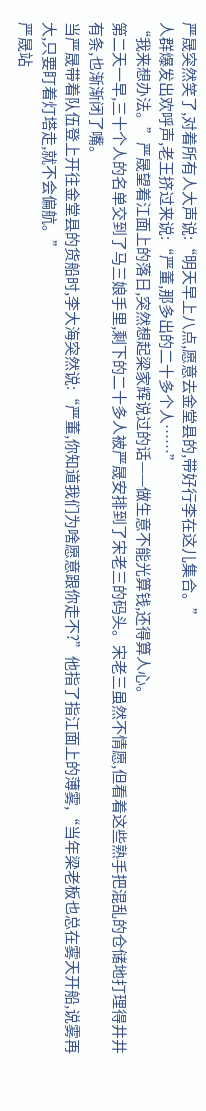严晟突然笑了,对着所有人大声说:“明天早上八点,愿意去金堂县的,带好行李在这儿集合。”
人群爆发出欢呼声,老王挤过来说:“严董,那多出的二十多个人……”
“我来想办法。”严晟望着江面上的落日,突然想起梁家辉说过的话——做生意不能光算钱,还得算人心。
第二天一早,三十个人的名单交到了马三娘手里,剩下的二十多人被严晟安排到了宋老三的码头。宋老三虽然不情愿,但看着这些熟手把混乱的仓储地打理得井井有条,也渐渐闭了嘴。
当严晟带着队伍登上开往金堂县的货船时,李大海突然说:“严董,你知道我们为啥愿意跟你走不?”他指了指江面上的薄雾,“当年梁老板也总在雾天开船,说雾再大,只要盯着灯塔走,就不会偏航。”
严晟站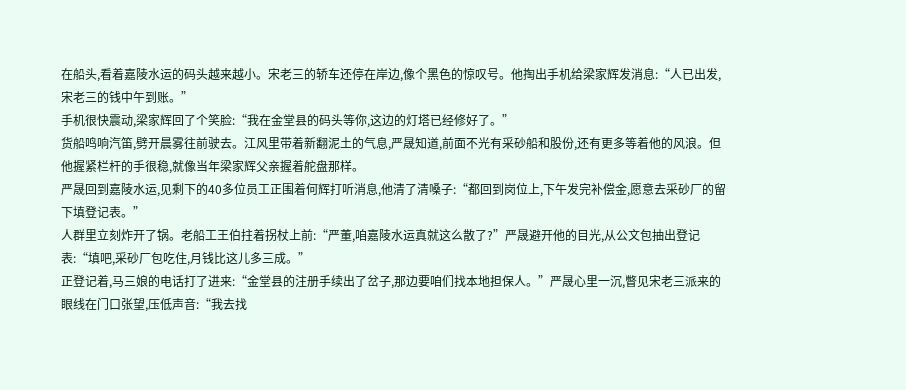在船头,看着嘉陵水运的码头越来越小。宋老三的轿车还停在岸边,像个黑色的惊叹号。他掏出手机给梁家辉发消息:“人已出发,宋老三的钱中午到账。”
手机很快震动,梁家辉回了个笑脸:“我在金堂县的码头等你,这边的灯塔已经修好了。”
货船鸣响汽笛,劈开晨雾往前驶去。江风里带着新翻泥土的气息,严晟知道,前面不光有采砂船和股份,还有更多等着他的风浪。但他握紧栏杆的手很稳,就像当年梁家辉父亲握着舵盘那样。
严晟回到嘉陵水运,见剩下的40多位员工正围着何辉打听消息,他清了清嗓子:“都回到岗位上,下午发完补偿金,愿意去采砂厂的留下填登记表。”
人群里立刻炸开了锅。老船工王伯拄着拐杖上前:“严董,咱嘉陵水运真就这么散了?”严晟避开他的目光,从公文包抽出登记表:“填吧,采砂厂包吃住,月钱比这儿多三成。”
正登记着,马三娘的电话打了进来:“金堂县的注册手续出了岔子,那边要咱们找本地担保人。”严晟心里一沉,瞥见宋老三派来的眼线在门口张望,压低声音:“我去找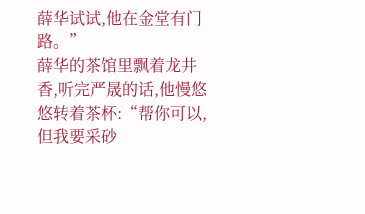薛华试试,他在金堂有门路。”
薛华的茶馆里飘着龙井香,听完严晟的话,他慢悠悠转着茶杯:“帮你可以,但我要采砂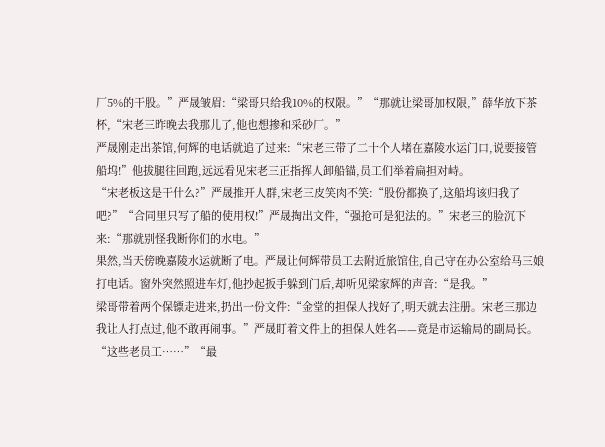厂5%的干股。”严晟皱眉:“梁哥只给我10%的权限。”“那就让梁哥加权限,”薛华放下茶杯,“宋老三昨晚去我那儿了,他也想掺和采砂厂。”
严晟刚走出茶馆,何辉的电话就追了过来:“宋老三带了二十个人堵在嘉陵水运门口,说要接管船坞!”他拔腿往回跑,远远看见宋老三正指挥人卸船锚,员工们举着扁担对峙。
“宋老板这是干什么?”严晟推开人群,宋老三皮笑肉不笑:“股份都换了,这船坞该归我了吧?”“合同里只写了船的使用权!”严晟掏出文件,“强抢可是犯法的。”宋老三的脸沉下来:“那就别怪我断你们的水电。”
果然,当天傍晚嘉陵水运就断了电。严晟让何辉带员工去附近旅馆住,自己守在办公室给马三娘打电话。窗外突然照进车灯,他抄起扳手躲到门后,却听见梁家辉的声音:“是我。”
梁哥带着两个保镖走进来,扔出一份文件:“金堂的担保人找好了,明天就去注册。宋老三那边我让人打点过,他不敢再闹事。”严晟盯着文件上的担保人姓名——竟是市运输局的副局长。
“这些老员工……”“最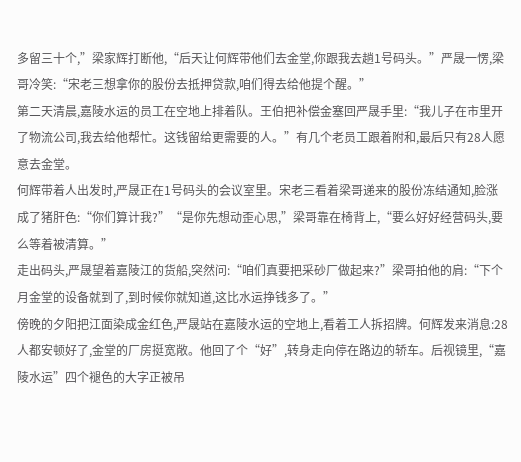多留三十个,”梁家辉打断他,“后天让何辉带他们去金堂,你跟我去趟1号码头。”严晟一愣,梁哥冷笑:“宋老三想拿你的股份去抵押贷款,咱们得去给他提个醒。”
第二天清晨,嘉陵水运的员工在空地上排着队。王伯把补偿金塞回严晟手里:“我儿子在市里开了物流公司,我去给他帮忙。这钱留给更需要的人。”有几个老员工跟着附和,最后只有28人愿意去金堂。
何辉带着人出发时,严晟正在1号码头的会议室里。宋老三看着梁哥递来的股份冻结通知,脸涨成了猪肝色:“你们算计我?”“是你先想动歪心思,”梁哥靠在椅背上,“要么好好经营码头,要么等着被清算。”
走出码头,严晟望着嘉陵江的货船,突然问:“咱们真要把采砂厂做起来?”梁哥拍他的肩:“下个月金堂的设备就到了,到时候你就知道,这比水运挣钱多了。”
傍晚的夕阳把江面染成金红色,严晟站在嘉陵水运的空地上,看着工人拆招牌。何辉发来消息:28人都安顿好了,金堂的厂房挺宽敞。他回了个“好”,转身走向停在路边的轿车。后视镜里,“嘉陵水运”四个褪色的大字正被吊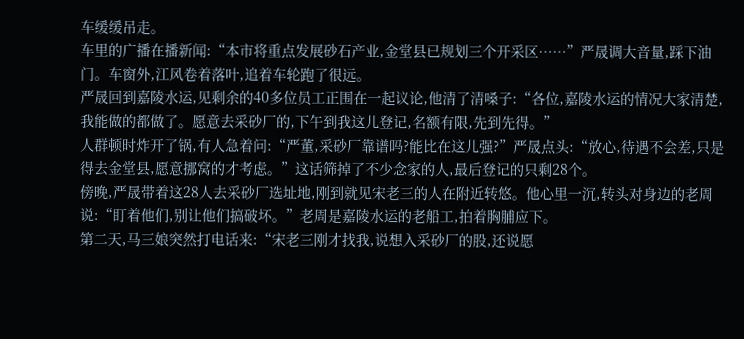车缓缓吊走。
车里的广播在播新闻:“本市将重点发展砂石产业,金堂县已规划三个开采区……”严晟调大音量,踩下油门。车窗外,江风卷着落叶,追着车轮跑了很远。
严晟回到嘉陵水运,见剩余的40多位员工正围在一起议论,他清了清嗓子:“各位,嘉陵水运的情况大家清楚,我能做的都做了。愿意去采砂厂的,下午到我这儿登记,名额有限,先到先得。”
人群顿时炸开了锅,有人急着问:“严董,采砂厂靠谱吗?能比在这儿强?”严晟点头:“放心,待遇不会差,只是得去金堂县,愿意挪窝的才考虑。”这话筛掉了不少念家的人,最后登记的只剩28个。
傍晚,严晟带着这28人去采砂厂选址地,刚到就见宋老三的人在附近转悠。他心里一沉,转头对身边的老周说:“盯着他们,别让他们搞破坏。”老周是嘉陵水运的老船工,拍着胸脯应下。
第二天,马三娘突然打电话来:“宋老三刚才找我,说想入采砂厂的股,还说愿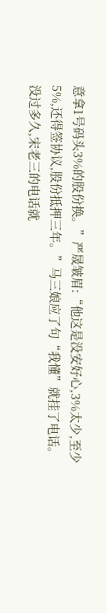意拿1号码头3%的股份换。”严晟皱眉:“他这是没安好心,3%太少,至少5%,还得签协议,股份抵押三年。”马三娘应了句“我懂”就挂了电话。
没过多久,宋老三的电话就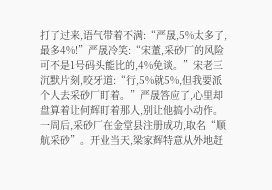打了过来,语气带着不满:“严晟,5%太多了,最多4%!”严晟冷笑:“宋董,采砂厂的风险可不是1号码头能比的,4%免谈。”宋老三沉默片刻,咬牙道:“行,5%就5%,但我要派个人去采砂厂盯着。”严晟答应了,心里却盘算着让何辉盯着那人,别让他搞小动作。
一周后,采砂厂在金堂县注册成功,取名“顺航采砂”。开业当天,梁家辉特意从外地赶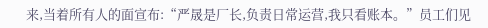来,当着所有人的面宣布:“严晟是厂长,负责日常运营,我只看账本。”员工们见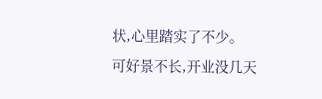状,心里踏实了不少。
可好景不长,开业没几天